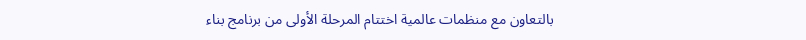بالتعاون مع منظمات عالمية اختتام المرحلة الأولى من برنامج بناء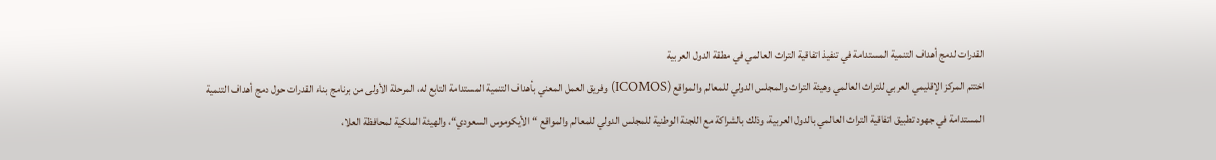القدرات لدمج أهداف التنمية المستدامة في تنفيذ اتفاقية التراث العالمي في مطقة الدول العربية
اختتم المركز الإقليمي العربي للتراث العالمي وهيئة التراث والمجلس الدولي للمعالم والمواقع (ICOMOS) وفريق العمل المعني بأهداف التنمية المستدامة التابع له، المرحلة الأولى من برنامج بناء القدرات حول دمج أهداف التنمية المستدامة في جهود تطبيق اتفاقية التراث العالمي بالدول العربية، وذلك بالشراكة مع اللجنة الوطنية للمجلس الدولي للمعالم والمواقع “الأيكوموس السعودي“، والهيئة الملكية لمحافظة العلا،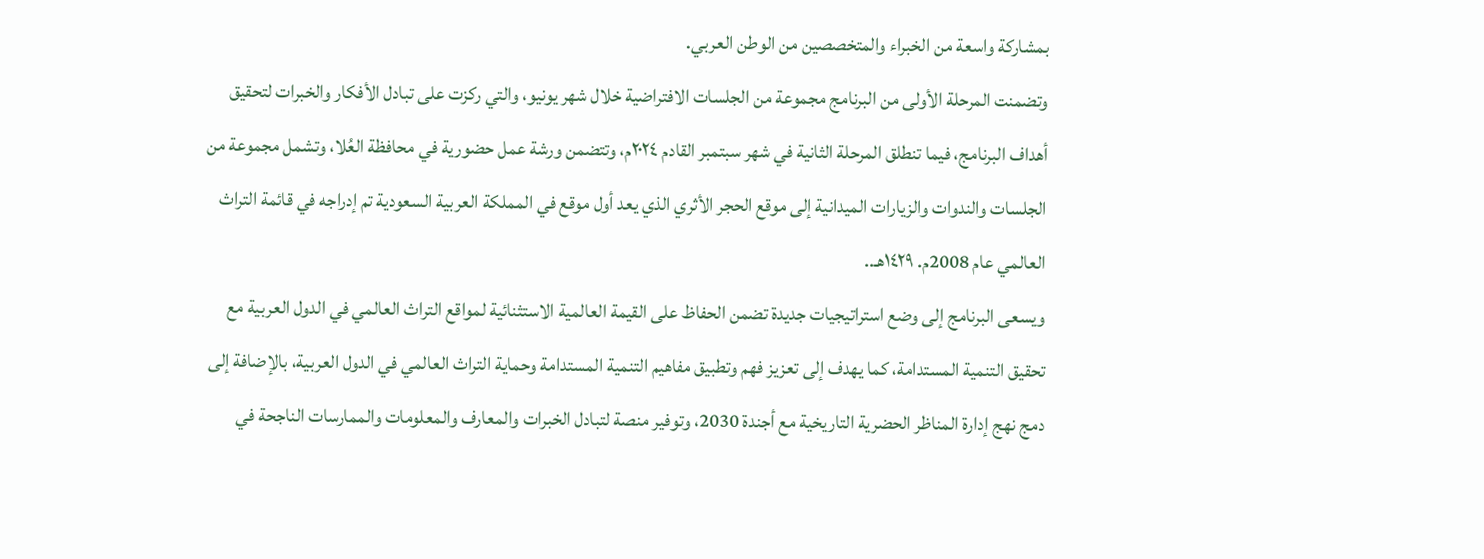بمشاركة واسعة من الخبراء والمتخصصين من الوطن العربي.
وتضمنت المرحلة الأولى من البرنامج مجموعة من الجلسات الافتراضية خلال شهر يونيو، والتي ركزت على تبادل الأفكار والخبرات لتحقيق أهداف البرنامج، فيما تنطلق المرحلة الثانية في شهر سبتمبر القادم ٢٠٢٤م، وتتضمن ورشة عمل حضورية في محافظة العُلا، وتشمل مجموعة من الجلسات والندوات والزيارات الميدانية إلى موقع الحجر الأثري الذي يعد أول موقع في المملكة العربية السعودية تم إدراجه في قائمة التراث العالمي عام 2008م. ١٤٢٩هـ..
ويسعى البرنامج إلى وضع استراتيجيات جديدة تضمن الحفاظ على القيمة العالمية الاستثنائية لمواقع التراث العالمي في الدول العربية مع تحقيق التنمية المستدامة، كما يهدف إلى تعزيز فهم وتطبيق مفاهيم التنمية المستدامة وحماية التراث العالمي في الدول العربية، بالإضافة إلى دمج نهج إدارة المناظر الحضرية التاريخية مع أجندة 2030، وتوفير منصة لتبادل الخبرات والمعارف والمعلومات والممارسات الناجحة في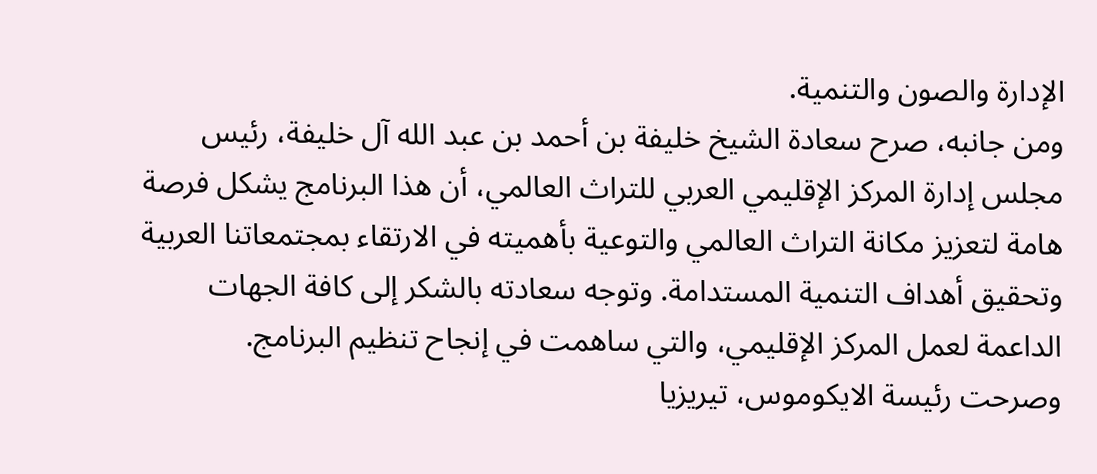الإدارة والصون والتنمية.
ومن جانبه، صرح سعادة الشيخ خليفة بن أحمد بن عبد الله آل خليفة، رئيس مجلس إدارة المركز الإقليمي العربي للتراث العالمي، أن هذا البرنامج يشكل فرصة هامة لتعزيز مكانة التراث العالمي والتوعية بأهميته في الارتقاء بمجتمعاتنا العربية وتحقيق أهداف التنمية المستدامة. وتوجه سعادته بالشكر إلى كافة الجهات الداعمة لعمل المركز الإقليمي، والتي ساهمت في إنجاح تنظيم البرنامج.
وصرحت رئيسة الايكوموس، تيريزيا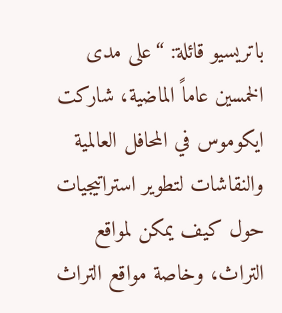باتريسيو قائلة: “على مدى الخمسين عاماً الماضية، شاركت ايكوموس في المحافل العالمية والنقاشات لتطوير استراتيجيات حول كيف يمكن لمواقع التراث، وخاصة مواقع التراث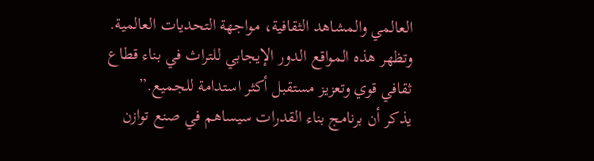العالمي والمشاهد الثقافية، مواجهة التحديات العالمية. وتظهر هذه المواقع الدور الإيجابي للتراث في بناء قطاع ثقافي قوي وتعزيز مستقبل أكثر استدامة للجميع.”
يذكر أن برنامج بناء القدرات سيساهم في صنع توازن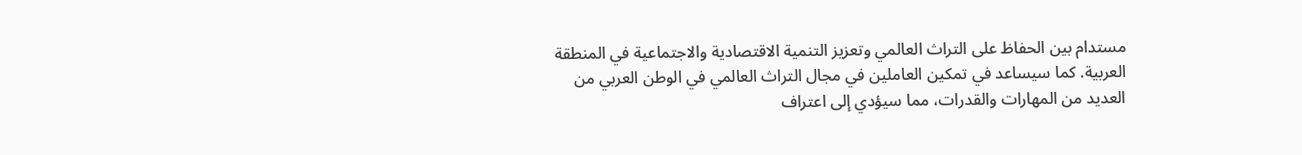مستدام بين الحفاظ على التراث العالمي وتعزيز التنمية الاقتصادية والاجتماعية في المنطقة العربية. كما سيساعد في تمكين العاملين في مجال التراث العالمي في الوطن العربي من العديد من المهارات والقدرات، مما سيؤدي إلى اعتراف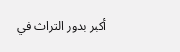أكبر بدور التراث في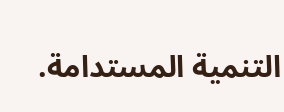التنمية المستدامة.